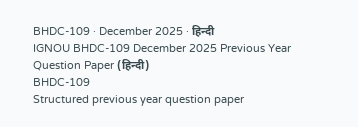BHDC-109 · December 2025 · हिन्दी
IGNOU BHDC-109 December 2025 Previous Year Question Paper (हिन्दी)
BHDC-109
Structured previous year question paper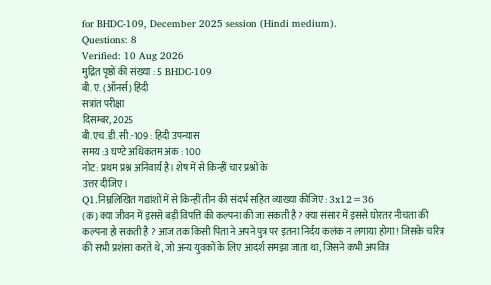for BHDC-109, December 2025 session (Hindi medium).
Questions: 8
Verified: 10 Aug 2026
मुद्रित पृष्ठों की संख्या : 5 BHDC-109
बी. ए. (ऑनर्स) हिंदी
सत्रांत परीक्षा
दिसम्बर, 2025
बी.एच.डी.सी.-109 : हिदी उपन्यास
समय :3 घण्टे अधिकतम अंक : 100
नोट: प्रथम प्रश्न अनिवार्य है। शेष में से किन्हीं चार प्रश्नों के
उत्तर दीजिए।
Q1.निम्नलिखित गद्यांशों में से किन्हीं तीन की संदर्भ सहित व्याख्या कीजिए : 3x12=36
(क) क्या जीवन में इससे बड़ी विपत्ति की कल्पना की जा सकती है ? क्या संसार में इससे घोरतर नीचता की कल्पना हो सकती है ? आज तक किसी पिता ने अपने पुत्र पर इतना निर्दय कलंक न लगाया होगा! जिसके चरित्र की सभी प्रशंसा करते थे, जो अन्य युवकों के लिए आदर्श समझा जाता था, जिसने कभी अपवित्र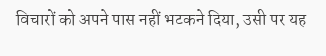विचारों को अपने पास नहीं भटकने दिया, उसी पर यह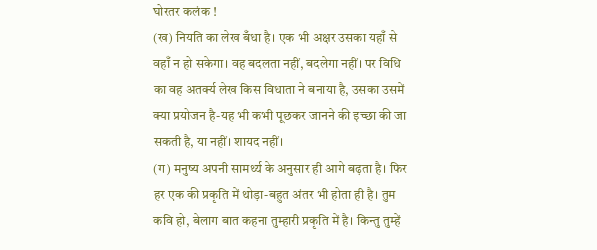घोरतर कलंक !
(ख) नियति का लेख बँधा है। एक भी अक्षर उसका यहाँ से वहाँ न हो सकेगा। वह बदलता नहीं, बदलेगा नहीं। पर विधि का वह अतर्क्य लेख किस विधाता ने बनाया है, उसका उसमें क्या प्रयोजन है-यह भी कभी पूछकर जानने की इच्छा की जा सकती है, या नहीं। शायद नहीं।
(ग) मनुष्य अपनी सामर्थ्य के अनुसार ही आगे बढ़ता है। फिर हर एक की प्रकृति में थोड़ा-बहुत अंतर भी होता ही है। तुम कवि हो, बेलाग बात कहना तुम्हारी प्रकृति में है। किन्तु तुम्हें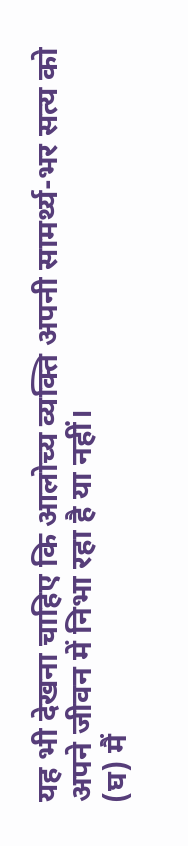यह भी देखना चाहिए कि आलोच्य व्यक्ति अपनी सामर्थ्य-भर सत्य को अपने जीवन में निभा रहा है या नहीं।
(घ) मैं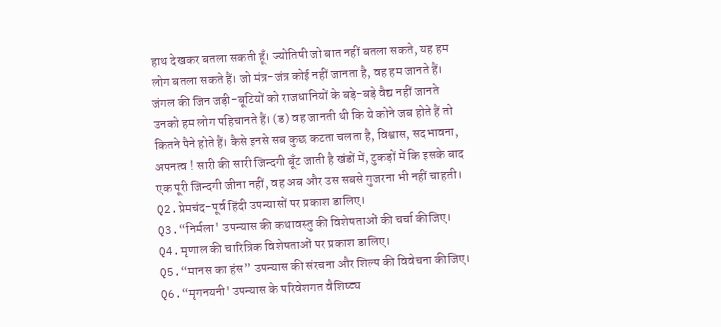हाथ देखकर बतला सकती हूँ। ज्योतिषी जो बात नहीं बतला सकते, यह हम लोग बतला सकते हैं। जो मंत्र-जंत्र कोई नहीं जानता है, वह हम जानते हैं। जंगल की जिन जड़ी-बूटियों को राजधानियों के बड़े-बड़े वैद्य नहीं जानते उनको हम लोग पहिचानते हैं। (ड) वह जानती थी कि ये कोने जब होते हैं तो कितने पैने होते हैं। कैसे इनसे सब कुछ कटता चलता है, विश्वास, सदभावना, अपनत्व ! सारी की सारी जिन्दगी बूँट जाती है खंडों में, टुकड़ों में कि इसके बाद एक पूरी जिन्दगी जीना नहीं, वह अब और उस सबसे गुजरना भी नहीं चाहती।
Q2.प्रेमचंद-पूर्व हिंदी उपन्यासों पर प्रकाश डालिए।
Q3.“निर्मला' उपन्यास की कथावस्तु की विशेषताओं की चर्चा कीजिए।
Q4.मृणाल की चारित्रिक विशेषताओं पर प्रकाश डालिए।
Q5.“मानस का हंस” उपन्यास की संरचना और शिल्प की विवेचना कीजिए।
Q6.“मृगनयनी' उपन्यास के परिवेशगत वैशिष्ट्य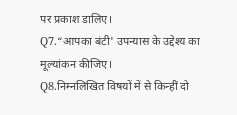पर प्रकाश डालिए।
Q7.“आपका बंटी' उपन्यास के उद्देश्य का मूल्यांकन कीजिए।
Q8.निम्नलिखित विषयों में से किन्हीं दो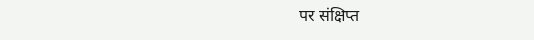पर संक्षिप्त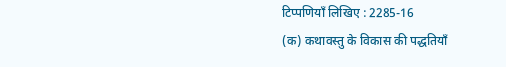टिप्पणियाँ लिखिए : 2285-16
(क) कथावस्तु के विकास की पद्धतियाँ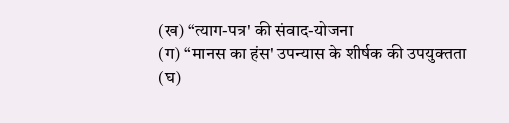(ख) “त्याग-पत्र' की संवाद-योजना
(ग) “मानस का हंस' उपन्यास के शीर्षक की उपयुक्तता
(घ)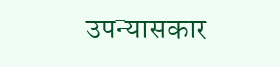उपन्यासकार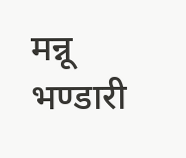मन्नू भण्डारी